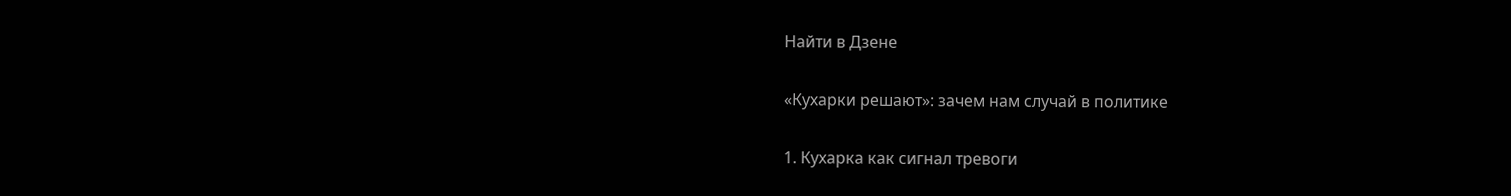Найти в Дзене

«Кухарки решают»: зачем нам случай в политике

1. Кухарка как сигнал тревоги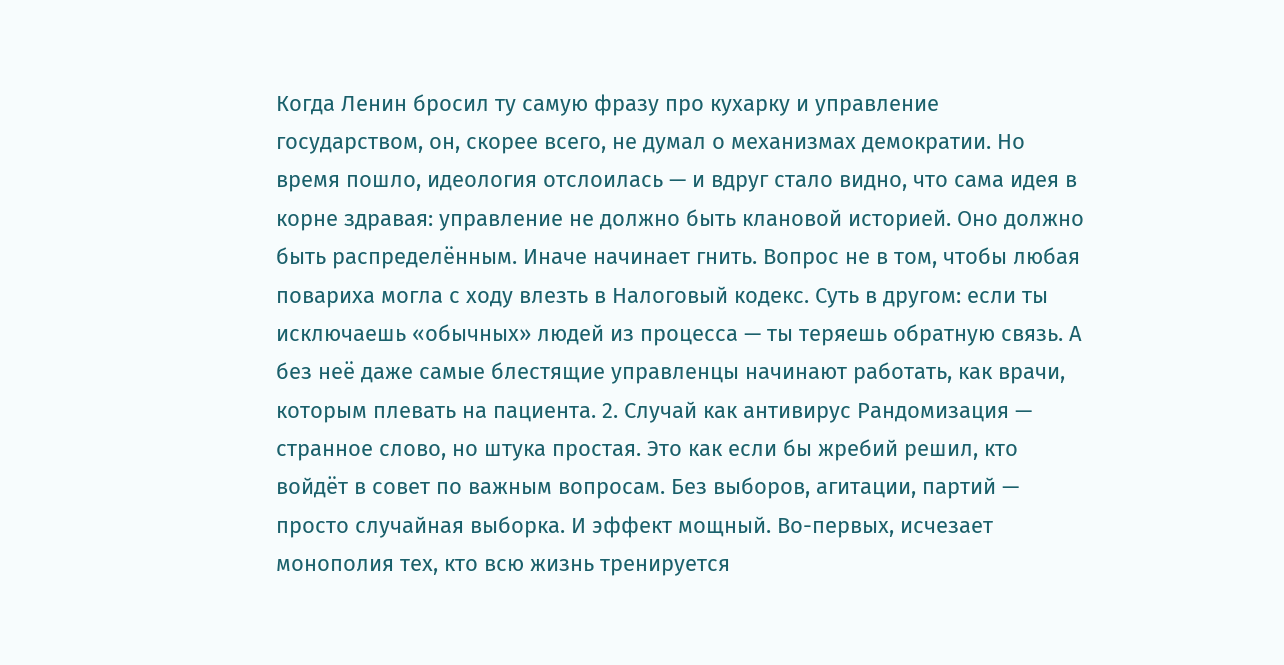Когда Ленин бросил ту самую фразу про кухарку и управление государством, он, скорее всего, не думал о механизмах демократии. Но время пошло, идеология отслоилась — и вдруг стало видно, что сама идея в корне здравая: управление не должно быть клановой историей. Оно должно быть распределённым. Иначе начинает гнить. Вопрос не в том, чтобы любая повариха могла с ходу влезть в Налоговый кодекс. Суть в другом: если ты исключаешь «обычных» людей из процесса — ты теряешь обратную связь. А без неё даже самые блестящие управленцы начинают работать, как врачи, которым плевать на пациента. 2. Случай как антивирус Рандомизация — странное слово, но штука простая. Это как если бы жребий решил, кто войдёт в совет по важным вопросам. Без выборов, агитации, партий — просто случайная выборка. И эффект мощный. Во-первых, исчезает монополия тех, кто всю жизнь тренируется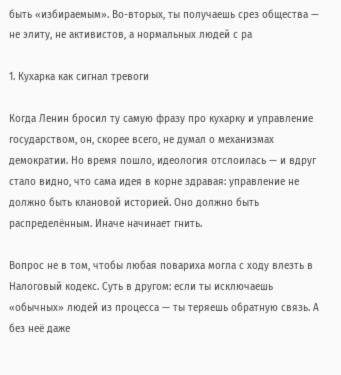быть «избираемым». Во-вторых, ты получаешь срез общества — не элиту, не активистов, а нормальных людей с ра

1. Кухарка как сигнал тревоги

Когда Ленин бросил ту самую фразу про кухарку и управление государством, он, скорее всего, не думал о механизмах демократии. Но время пошло, идеология отслоилась — и вдруг стало видно, что сама идея в корне здравая: управление не должно быть клановой историей. Оно должно быть распределённым. Иначе начинает гнить.

Вопрос не в том, чтобы любая повариха могла с ходу влезть в Налоговый кодекс. Суть в другом: если ты исключаешь «обычных» людей из процесса — ты теряешь обратную связь. А без неё даже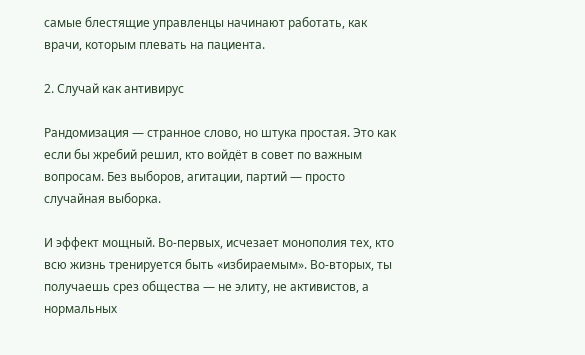самые блестящие управленцы начинают работать, как врачи, которым плевать на пациента.

2. Случай как антивирус

Рандомизация — странное слово, но штука простая. Это как если бы жребий решил, кто войдёт в совет по важным вопросам. Без выборов, агитации, партий — просто случайная выборка.

И эффект мощный. Во-первых, исчезает монополия тех, кто всю жизнь тренируется быть «избираемым». Во-вторых, ты получаешь срез общества — не элиту, не активистов, а нормальных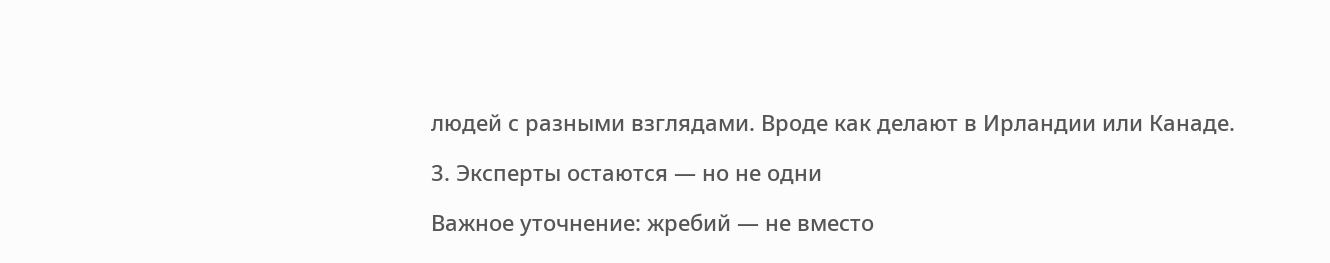людей с разными взглядами. Вроде как делают в Ирландии или Канаде.

3. Эксперты остаются — но не одни

Важное уточнение: жребий — не вместо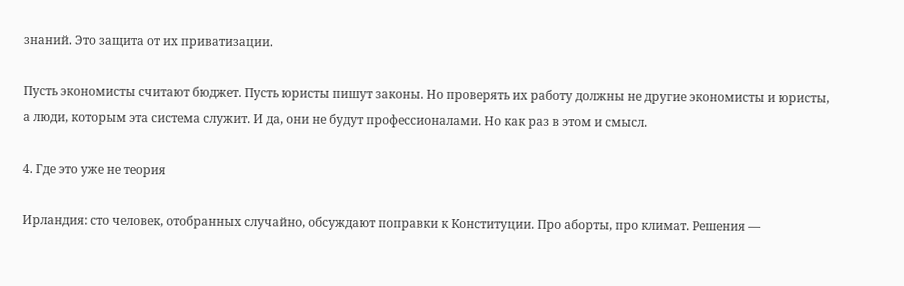знаний. Это защита от их приватизации.

Пусть экономисты считают бюджет. Пусть юристы пишут законы. Но проверять их работу должны не другие экономисты и юристы, а люди, которым эта система служит. И да, они не будут профессионалами. Но как раз в этом и смысл.

4. Где это уже не теория

Ирландия: сто человек, отобранных случайно, обсуждают поправки к Конституции. Про аборты, про климат. Решения —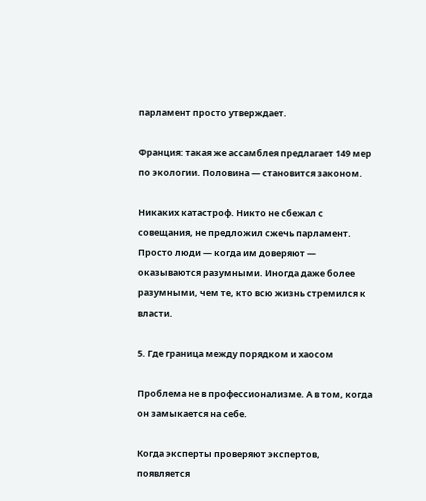парламент просто утверждает.

Франция: такая же ассамблея предлагает 149 мер по экологии. Половина — становится законом.

Никаких катастроф. Никто не сбежал с совещания, не предложил сжечь парламент. Просто люди — когда им доверяют — оказываются разумными. Иногда даже более разумными, чем те, кто всю жизнь стремился к власти.

5. Где граница между порядком и хаосом

Проблема не в профессионализме. А в том, когда он замыкается на себе.

Когда эксперты проверяют экспертов, появляется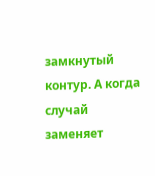замкнутый контур. А когда случай заменяет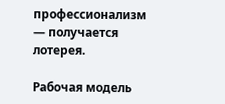профессионализм — получается лотерея.

Рабочая модель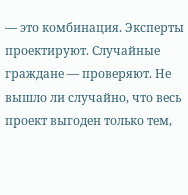— это комбинация. Эксперты проектируют. Случайные граждане — проверяют. Не вышло ли случайно, что весь проект выгоден только тем,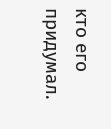кто его придумал.